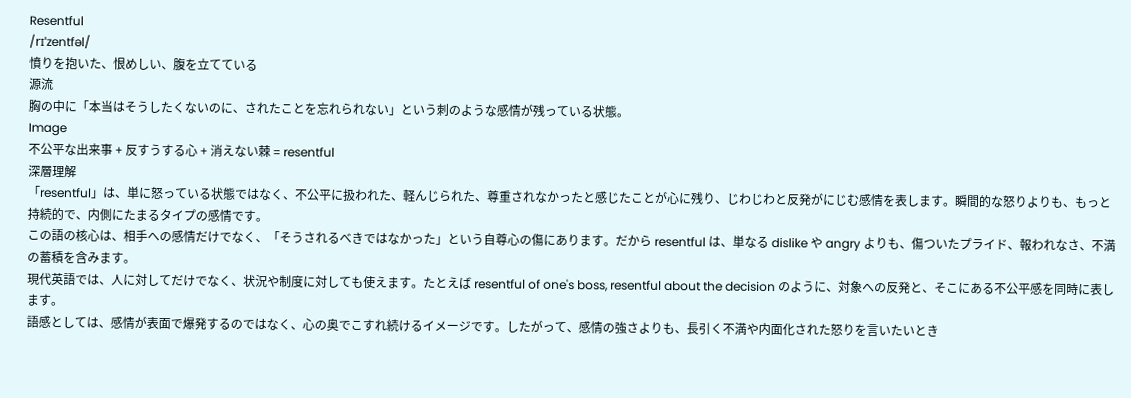Resentful
/rɪˈzentfəl/
憤りを抱いた、恨めしい、腹を立てている
源流
胸の中に「本当はそうしたくないのに、されたことを忘れられない」という刺のような感情が残っている状態。
Image
不公平な出来事 + 反すうする心 + 消えない棘 = resentful
深層理解
「resentful」は、単に怒っている状態ではなく、不公平に扱われた、軽んじられた、尊重されなかったと感じたことが心に残り、じわじわと反発がにじむ感情を表します。瞬間的な怒りよりも、もっと持続的で、内側にたまるタイプの感情です。
この語の核心は、相手への感情だけでなく、「そうされるべきではなかった」という自尊心の傷にあります。だから resentful は、単なる dislike や angry よりも、傷ついたプライド、報われなさ、不満の蓄積を含みます。
現代英語では、人に対してだけでなく、状況や制度に対しても使えます。たとえば resentful of one's boss, resentful about the decision のように、対象への反発と、そこにある不公平感を同時に表します。
語感としては、感情が表面で爆発するのではなく、心の奥でこすれ続けるイメージです。したがって、感情の強さよりも、長引く不満や内面化された怒りを言いたいとき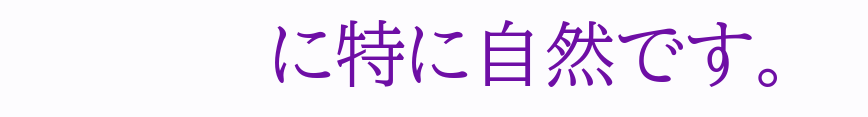に特に自然です。